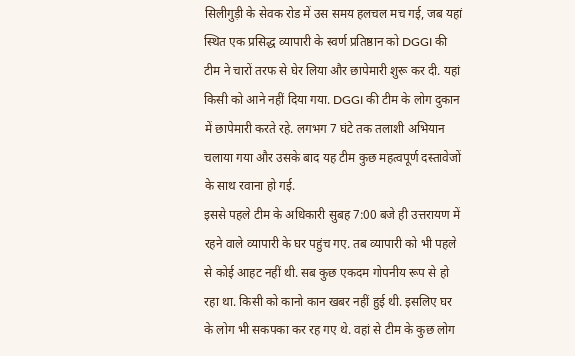सिलीगुड़ी के सेवक रोड में उस समय हलचल मच गई, जब यहां स्थित एक प्रसिद्ध व्यापारी के स्वर्ण प्रतिष्ठान को DGGI की टीम ने चारों तरफ से घेर लिया और छापेमारी शुरू कर दी. यहां किसी को आने नहीं दिया गया. DGGI की टीम के लोग दुकान में छापेमारी करते रहे. लगभग 7 घंटे तक तलाशी अभियान चलाया गया और उसके बाद यह टीम कुछ महत्वपूर्ण दस्तावेजों के साथ रवाना हो गई.
इससे पहले टीम के अधिकारी सुबह 7:00 बजे ही उत्तरायण में रहने वाले व्यापारी के घर पहुंच गए. तब व्यापारी को भी पहले से कोई आहट नहीं थी. सब कुछ एकदम गोपनीय रूप से हो रहा था. किसी को कानो कान खबर नहीं हुई थी. इसलिए घर के लोग भी सकपका कर रह गए थे. वहां से टीम के कुछ लोग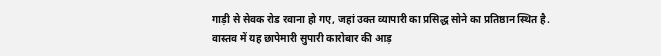गाड़ी से सेवक रोड रवाना हो गए, जहां उक्त व्यापारी का प्रसिद्ध सोने का प्रतिष्ठान स्थित है.
वास्तव में यह छापेमारी सुपारी कारोबार की आड़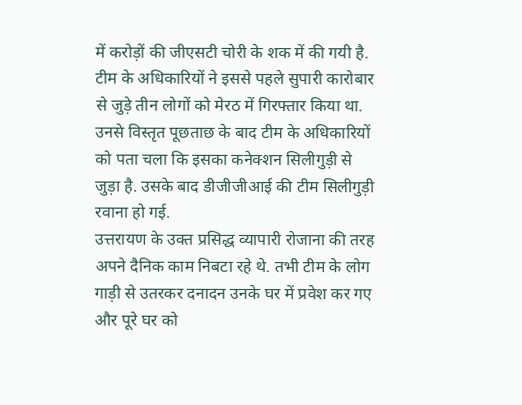में करोड़ों की जीएसटी चोरी के शक में की गयी है. टीम के अधिकारियों ने इससे पहले सुपारी कारोबार से जुड़े तीन लोगों को मेरठ में गिरफ्तार किया था. उनसे विस्तृत पूछताछ के बाद टीम के अधिकारियों को पता चला कि इसका कनेक्शन सिलीगुड़ी से जुड़ा है. उसके बाद डीजीजीआई की टीम सिलीगुड़ी रवाना हो गई.
उत्तरायण के उक्त प्रसिद्ध व्यापारी रोजाना की तरह अपने दैनिक काम निबटा रहे थे. तभी टीम के लोग गाड़ी से उतरकर दनादन उनके घर में प्रवेश कर गए और पूरे घर को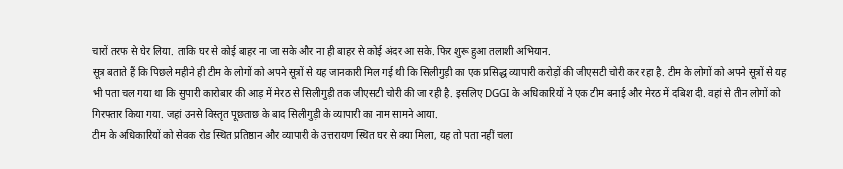चारों तरफ से घेर लिया. ताकि घर से कोई बाहर ना जा सके और ना ही बाहर से कोई अंदर आ सके. फिर शुरू हुआ तलाशी अभियान.
सूत्र बताते हैं कि पिछले महीने ही टीम के लोगों को अपने सूत्रों से यह जानकारी मिल गई थी कि सिलीगुड़ी का एक प्रसिद्ध व्यापारी करोड़ों की जीएसटी चोरी कर रहा है. टीम के लोगों को अपने सूत्रों से यह भी पता चल गया था कि सुपारी कारोबार की आड़ में मेरठ से सिलीगुड़ी तक जीएसटी चोरी की जा रही है. इसलिए DGGI के अधिकारियों ने एक टीम बनाई और मेरठ में दबिश दी. वहां से तीन लोगों को गिरफ्तार किया गया. जहां उनसे विस्तृत पूछताछ के बाद सिलीगुड़ी के व्यापारी का नाम सामने आया.
टीम के अधिकारियों को सेवक रोड स्थित प्रतिष्ठान और व्यापारी के उत्तरायण स्थित घर से क्या मिला, यह तो पता नहीं चला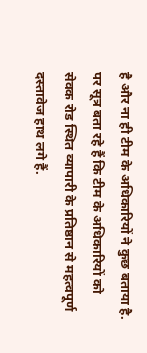है और ना ही टीम के अधिकारियों ने कुछ बताया है. पर सूत्र बता रहे हैं कि टीम के अधिकारियों को सेवक रोड स्थित व्यापारी के प्रतिष्ठान से महत्वपूर्ण दस्तावेज हाथ लगे हैं.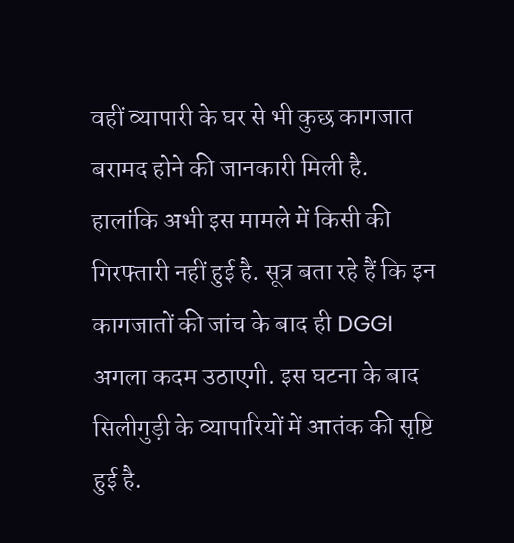वहीं व्यापारी के घर से भी कुछ कागजात बरामद होने की जानकारी मिली है.
हालांकि अभी इस मामले में किसी की गिरफ्तारी नहीं हुई है. सूत्र बता रहे हैं कि इन कागजातों की जांच के बाद ही DGGI अगला कदम उठाएगी. इस घटना के बाद सिलीगुड़ी के व्यापारियों में आतंक की सृष्टि हुई है.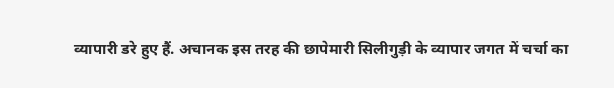व्यापारी डरे हुए हैं. अचानक इस तरह की छापेमारी सिलीगुड़ी के व्यापार जगत में चर्चा का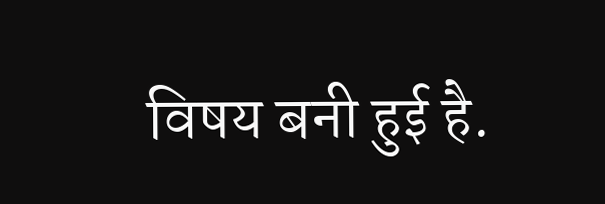विषय बनी हुई है.